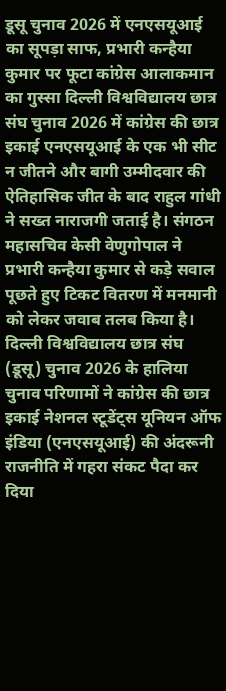डूसू चुनाव 2026 में एनएसयूआई का सूपड़ा साफ, प्रभारी कन्हैया कुमार पर फूटा कांग्रेस आलाकमान का गुस्सा दिल्ली विश्वविद्यालय छात्र संघ चुनाव 2026 में कांग्रेस की छात्र इकाई एनएसयूआई के एक भी सीट न जीतने और बागी उम्मीदवार की ऐतिहासिक जीत के बाद राहुल गांधी ने सख्त नाराजगी जताई है। संगठन महासचिव केसी वेणुगोपाल ने प्रभारी कन्हैया कुमार से कड़े सवाल पूछते हुए टिकट वितरण में मनमानी को लेकर जवाब तलब किया है। दिल्ली विश्वविद्यालय छात्र संघ (डूसू) चुनाव 2026 के हालिया चुनाव परिणामों ने कांग्रेस की छात्र इकाई नेशनल स्टूडेंट्स यूनियन ऑफ इंडिया (एनएसयूआई) की अंदरूनी राजनीति में गहरा संकट पैदा कर दिया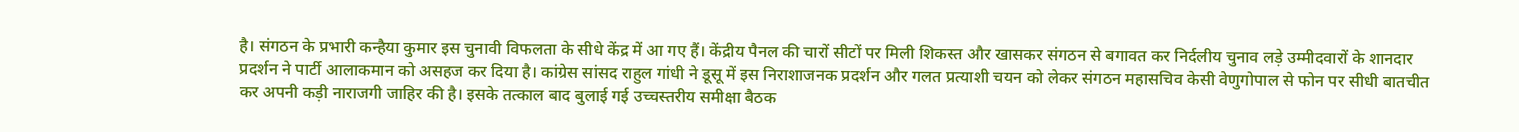है। संगठन के प्रभारी कन्हैया कुमार इस चुनावी विफलता के सीधे केंद्र में आ गए हैं। केंद्रीय पैनल की चारों सीटों पर मिली शिकस्त और खासकर संगठन से बगावत कर निर्दलीय चुनाव लड़े उम्मीदवारों के शानदार प्रदर्शन ने पार्टी आलाकमान को असहज कर दिया है। कांग्रेस सांसद राहुल गांधी ने डूसू में इस निराशाजनक प्रदर्शन और गलत प्रत्याशी चयन को लेकर संगठन महासचिव केसी वेणुगोपाल से फोन पर सीधी बातचीत कर अपनी कड़ी नाराजगी जाहिर की है। इसके तत्काल बाद बुलाई गई उच्चस्तरीय समीक्षा बैठक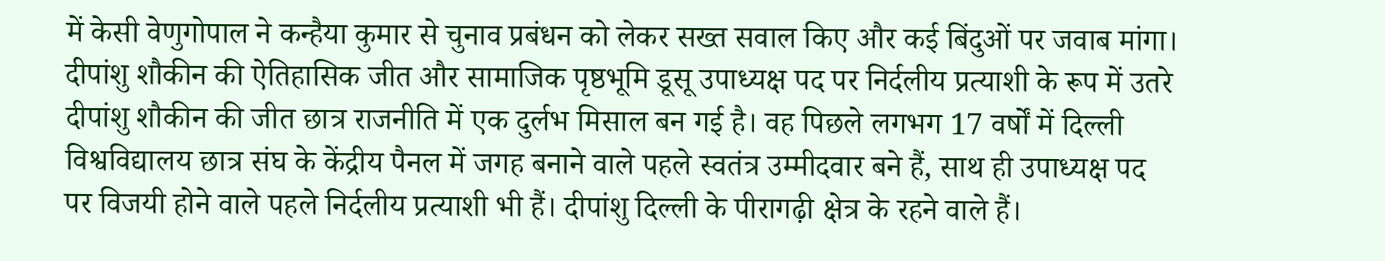में केसी वेणुगोपाल ने कन्हैया कुमार से चुनाव प्रबंधन को लेकर सख्त सवाल किए और कई बिंदुओं पर जवाब मांगा। दीपांशु शौकीन की ऐतिहासिक जीत और सामाजिक पृष्ठभूमि डूसू उपाध्यक्ष पद पर निर्दलीय प्रत्याशी के रूप में उतरे दीपांशु शौकीन की जीत छात्र राजनीति में एक दुर्लभ मिसाल बन गई है। वह पिछले लगभग 17 वर्षों में दिल्ली विश्वविद्यालय छात्र संघ के केंद्रीय पैनल में जगह बनाने वाले पहले स्वतंत्र उम्मीदवार बने हैं, साथ ही उपाध्यक्ष पद पर विजयी होने वाले पहले निर्दलीय प्रत्याशी भी हैं। दीपांशु दिल्ली के पीरागढ़ी क्षेत्र के रहने वाले हैं।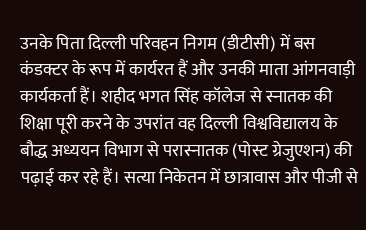उनके पिता दिल्ली परिवहन निगम (डीटीसी) में बस कंडक्टर के रूप में कार्यरत हैं और उनकी माता आंगनवाड़ी कार्यकर्ता हैं। शहीद भगत सिंह कॉलेज से स्नातक की शिक्षा पूरी करने के उपरांत वह दिल्ली विश्वविद्यालय के बौद्ध अध्ययन विभाग से परास्नातक (पोस्ट ग्रेजुएशन) की पढ़ाई कर रहे हैं। सत्या निकेतन में छात्रावास और पीजी से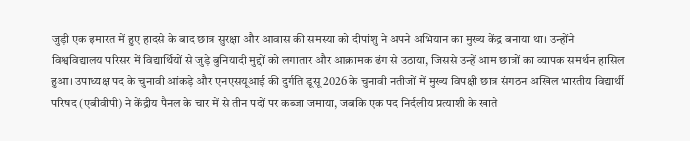जुड़ी एक इमारत में हुए हादसे के बाद छात्र सुरक्षा और आवास की समस्या को दीपांशु ने अपने अभियान का मुख्य केंद्र बनाया था। उन्होंने विश्वविद्यालय परिसर में विद्यार्थियों से जुड़े बुनियादी मुद्दों को लगातार और आक्रामक ढंग से उठाया, जिससे उन्हें आम छात्रों का व्यापक समर्थन हासिल हुआ। उपाध्यक्ष पद के चुनावी आंकड़े और एनएसयूआई की दुर्गति डूसू 2026 के चुनावी नतीजों में मुख्य विपक्षी छात्र संगठन अखिल भारतीय विद्यार्थी परिषद (एबीवीपी) ने केंद्रीय पैनल के चार में से तीन पदों पर कब्जा जमाया, जबकि एक पद निर्दलीय प्रत्याशी के खाते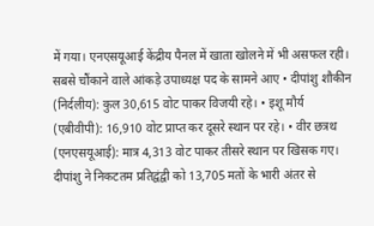में गया। एनएसयूआई केंद्रीय पैनल में खाता खोलने में भी असफल रही। सबसे चौंकाने वाले आंकड़े उपाध्यक्ष पद के सामने आए • दीपांशु शौकीन (निर्दलीय): कुल 30,615 वोट पाकर विजयी रहे। • इशू मौर्य (एबीवीपी): 16,910 वोट प्राप्त कर दूसरे स्थान पर रहे। • वीर छत्रथ (एनएसयूआई): मात्र 4,313 वोट पाकर तीसरे स्थान पर खिसक गए। दीपांशु ने निकटतम प्रतिद्वंद्वी को 13,705 मतों के भारी अंतर से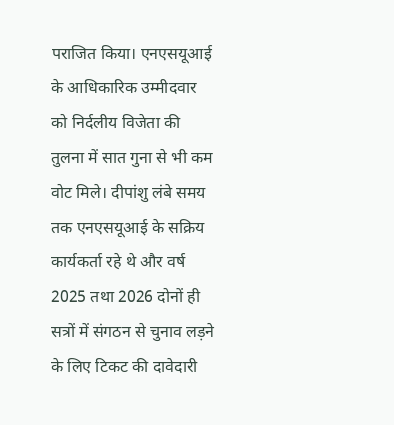पराजित किया। एनएसयूआई के आधिकारिक उम्मीदवार को निर्दलीय विजेता की तुलना में सात गुना से भी कम वोट मिले। दीपांशु लंबे समय तक एनएसयूआई के सक्रिय कार्यकर्ता रहे थे और वर्ष 2025 तथा 2026 दोनों ही सत्रों में संगठन से चुनाव लड़ने के लिए टिकट की दावेदारी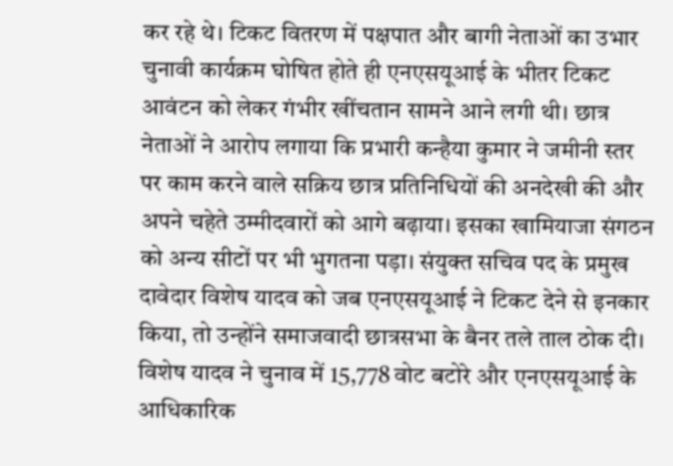कर रहे थे। टिकट वितरण में पक्षपात और बागी नेताओं का उभार चुनावी कार्यक्रम घोषित होते ही एनएसयूआई के भीतर टिकट आवंटन को लेकर गंभीर खींचतान सामने आने लगी थी। छात्र नेताओं ने आरोप लगाया कि प्रभारी कन्हैया कुमार ने जमीनी स्तर पर काम करने वाले सक्रिय छात्र प्रतिनिधियों की अनदेखी की और अपने चहेते उम्मीदवारों को आगे बढ़ाया। इसका खामियाजा संगठन को अन्य सीटों पर भी भुगतना पड़ा। संयुक्त सचिव पद के प्रमुख दावेदार विशेष यादव को जब एनएसयूआई ने टिकट देने से इनकार किया, तो उन्होंने समाजवादी छात्रसभा के बैनर तले ताल ठोक दी। विशेष यादव ने चुनाव में 15,778 वोट बटोरे और एनएसयूआई के आधिकारिक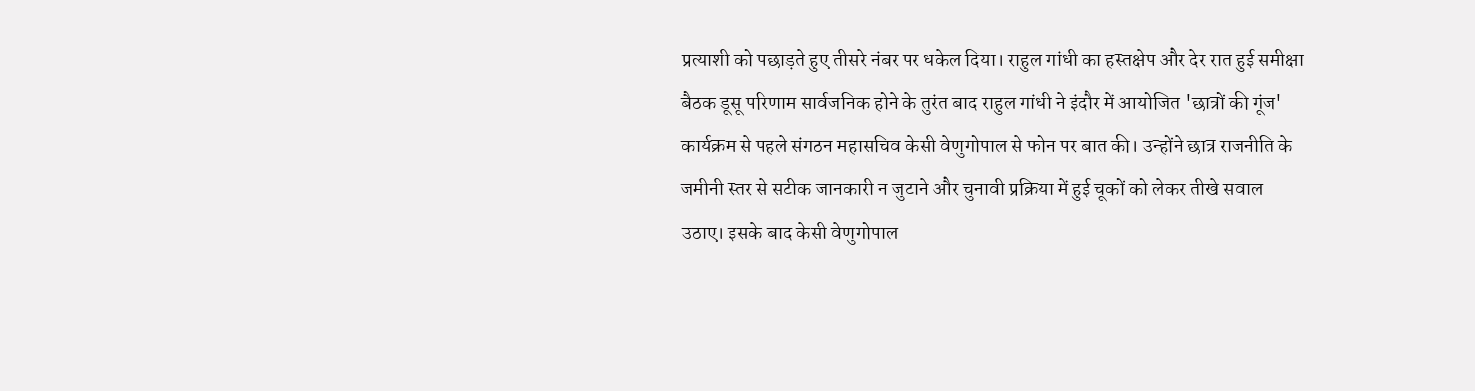प्रत्याशी को पछाड़ते हुए तीसरे नंबर पर धकेल दिया। राहुल गांधी का हस्तक्षेप और देर रात हुई समीक्षा बैठक डूसू परिणाम सार्वजनिक होने के तुरंत बाद राहुल गांधी ने इंदौर में आयोजित 'छात्रों की गूंज' कार्यक्रम से पहले संगठन महासचिव केसी वेणुगोपाल से फोन पर बात की। उन्होंने छात्र राजनीति के जमीनी स्तर से सटीक जानकारी न जुटाने और चुनावी प्रक्रिया में हुई चूकों को लेकर तीखे सवाल उठाए। इसके बाद केसी वेणुगोपाल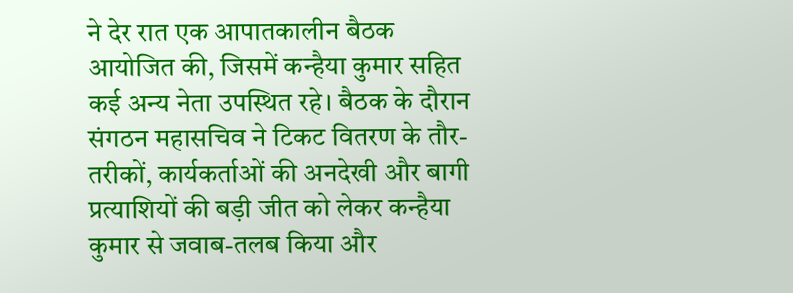ने देर रात एक आपातकालीन बैठक आयोजित की, जिसमें कन्हैया कुमार सहित कई अन्य नेता उपस्थित रहे। बैठक के दौरान संगठन महासचिव ने टिकट वितरण के तौर-तरीकों, कार्यकर्ताओं की अनदेखी और बागी प्रत्याशियों की बड़ी जीत को लेकर कन्हैया कुमार से जवाब-तलब किया और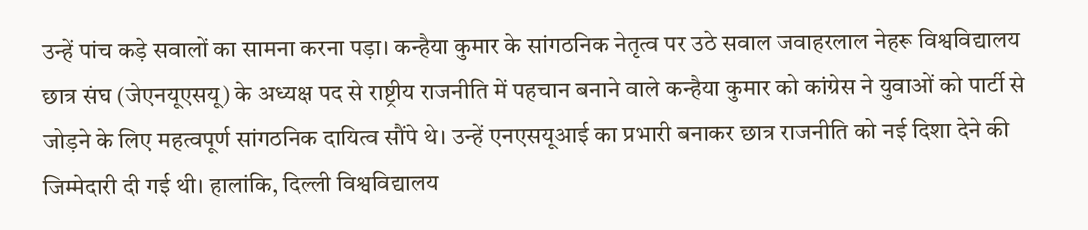उन्हें पांच कड़े सवालों का सामना करना पड़ा। कन्हैया कुमार के सांगठनिक नेतृत्व पर उठे सवाल जवाहरलाल नेहरू विश्वविद्यालय छात्र संघ (जेएनयूएसयू) के अध्यक्ष पद से राष्ट्रीय राजनीति में पहचान बनाने वाले कन्हैया कुमार को कांग्रेस ने युवाओं को पार्टी से जोड़ने के लिए महत्वपूर्ण सांगठनिक दायित्व सौंपे थे। उन्हें एनएसयूआई का प्रभारी बनाकर छात्र राजनीति को नई दिशा देने की जिम्मेदारी दी गई थी। हालांकि, दिल्ली विश्वविद्यालय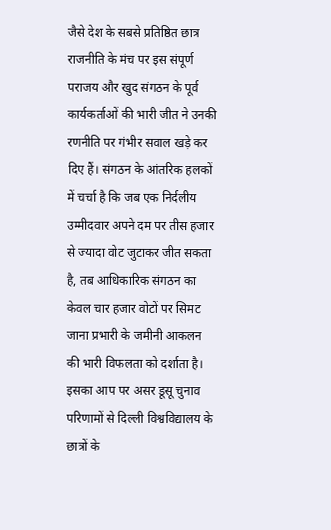जैसे देश के सबसे प्रतिष्ठित छात्र राजनीति के मंच पर इस संपूर्ण पराजय और खुद संगठन के पूर्व कार्यकर्ताओं की भारी जीत ने उनकी रणनीति पर गंभीर सवाल खड़े कर दिए हैं। संगठन के आंतरिक हलकों में चर्चा है कि जब एक निर्दलीय उम्मीदवार अपने दम पर तीस हजार से ज्यादा वोट जुटाकर जीत सकता है, तब आधिकारिक संगठन का केवल चार हजार वोटों पर सिमट जाना प्रभारी के जमीनी आकलन की भारी विफलता को दर्शाता है। इसका आप पर असर डूसू चुनाव परिणामों से दिल्ली विश्वविद्यालय के छात्रों के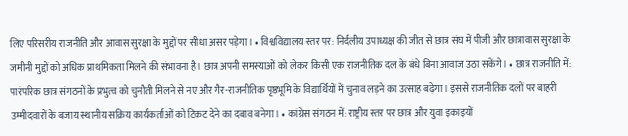लिए परिसरीय राजनीति और आवास सुरक्षा के मुद्दों पर सीधा असर पड़ेगा। • विश्वविद्यालय स्तर पर: निर्दलीय उपाध्यक्ष की जीत से छात्र संघ में पीजी और छात्रावास सुरक्षा के जमीनी मुद्दों को अधिक प्राथमिकता मिलने की संभावना है। छात्र अपनी समस्याओं को लेकर किसी एक राजनीतिक दल के बंधे बिना आवाज उठा सकेंगे। • छात्र राजनीति में: पारंपरिक छात्र संगठनों के प्रभुत्व को चुनौती मिलने से नए और गैर-राजनीतिक पृष्ठभूमि के विद्यार्थियों में चुनाव लड़ने का उत्साह बढ़ेगा। इससे राजनीतिक दलों पर बाहरी उम्मीदवारों के बजाय स्थानीय सक्रिय कार्यकर्ताओं को टिकट देने का दबाव बनेगा। • कांग्रेस संगठन में: राष्ट्रीय स्तर पर छात्र और युवा इकाइयों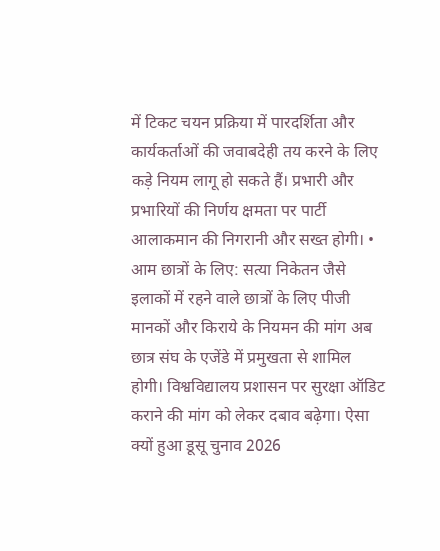में टिकट चयन प्रक्रिया में पारदर्शिता और कार्यकर्ताओं की जवाबदेही तय करने के लिए कड़े नियम लागू हो सकते हैं। प्रभारी और प्रभारियों की निर्णय क्षमता पर पार्टी आलाकमान की निगरानी और सख्त होगी। • आम छात्रों के लिए: सत्या निकेतन जैसे इलाकों में रहने वाले छात्रों के लिए पीजी मानकों और किराये के नियमन की मांग अब छात्र संघ के एजेंडे में प्रमुखता से शामिल होगी। विश्वविद्यालय प्रशासन पर सुरक्षा ऑडिट कराने की मांग को लेकर दबाव बढ़ेगा। ऐसा क्यों हुआ डूसू चुनाव 2026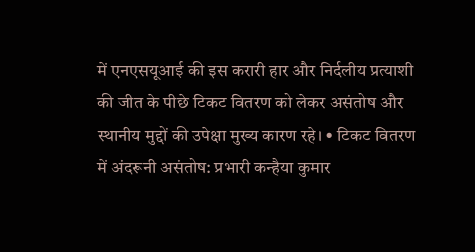में एनएसयूआई की इस करारी हार और निर्दलीय प्रत्याशी की जीत के पीछे टिकट वितरण को लेकर असंतोष और स्थानीय मुद्दों की उपेक्षा मुख्य कारण रहे। • टिकट वितरण में अंदरूनी असंतोष: प्रभारी कन्हैया कुमार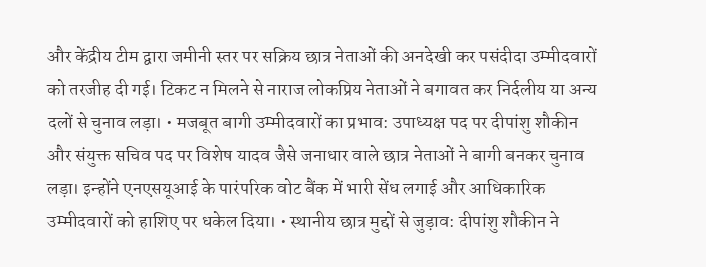और केंद्रीय टीम द्वारा जमीनी स्तर पर सक्रिय छात्र नेताओं की अनदेखी कर पसंदीदा उम्मीदवारों को तरजीह दी गई। टिकट न मिलने से नाराज लोकप्रिय नेताओं ने बगावत कर निर्दलीय या अन्य दलों से चुनाव लड़ा। • मजबूत बागी उम्मीदवारों का प्रभाव: उपाध्यक्ष पद पर दीपांशु शौकीन और संयुक्त सचिव पद पर विशेष यादव जैसे जनाधार वाले छात्र नेताओं ने बागी बनकर चुनाव लड़ा। इन्होंने एनएसयूआई के पारंपरिक वोट बैंक में भारी सेंध लगाई और आधिकारिक उम्मीदवारों को हाशिए पर धकेल दिया। • स्थानीय छात्र मुद्दों से जुड़ाव: दीपांशु शौकीन ने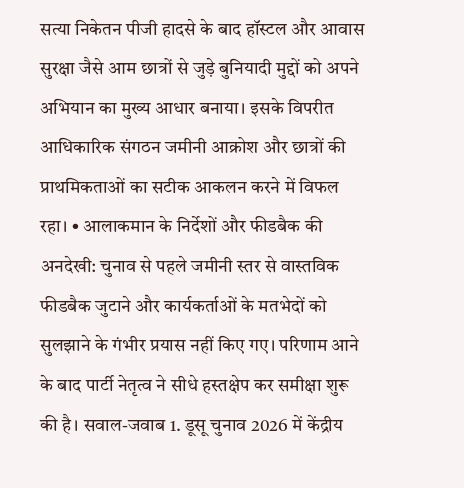सत्या निकेतन पीजी हादसे के बाद हॉस्टल और आवास सुरक्षा जैसे आम छात्रों से जुड़े बुनियादी मुद्दों को अपने अभियान का मुख्य आधार बनाया। इसके विपरीत आधिकारिक संगठन जमीनी आक्रोश और छात्रों की प्राथमिकताओं का सटीक आकलन करने में विफल रहा। • आलाकमान के निर्देशों और फीडबैक की अनदेखी: चुनाव से पहले जमीनी स्तर से वास्तविक फीडबैक जुटाने और कार्यकर्ताओं के मतभेदों को सुलझाने के गंभीर प्रयास नहीं किए गए। परिणाम आने के बाद पार्टी नेतृत्व ने सीधे हस्तक्षेप कर समीक्षा शुरू की है। सवाल-जवाब 1. डूसू चुनाव 2026 में केंद्रीय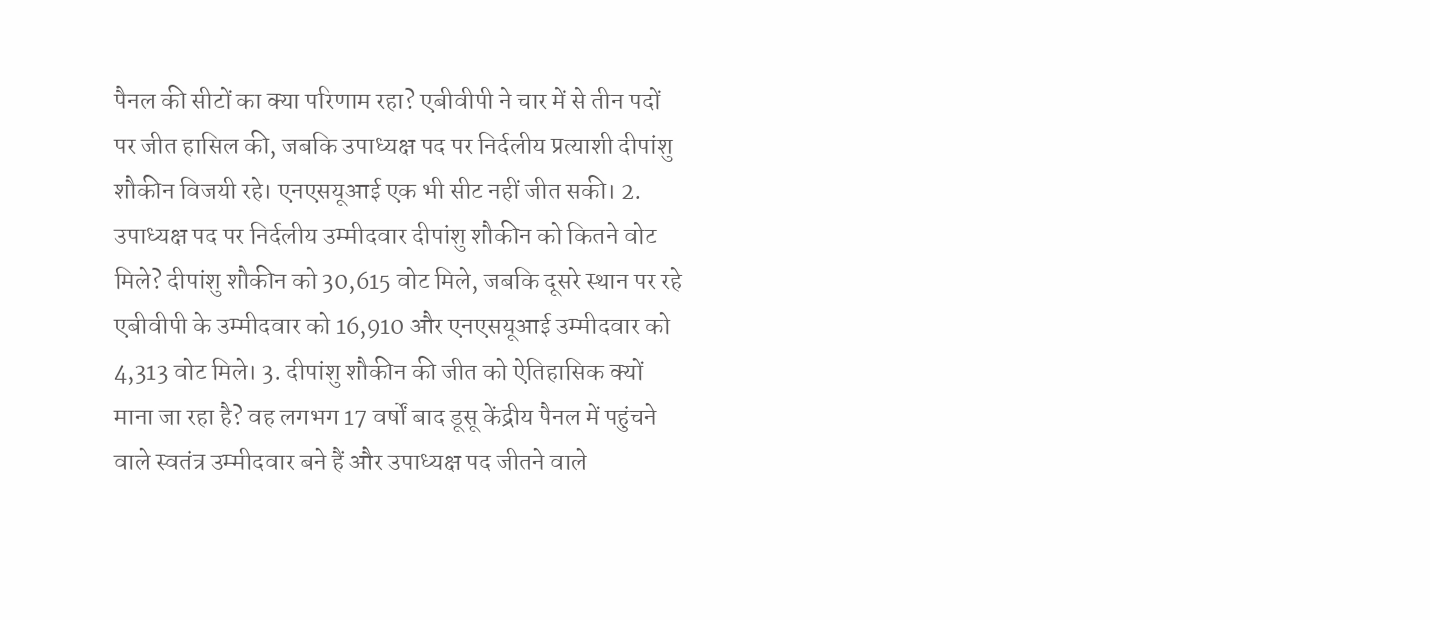पैनल की सीटों का क्या परिणाम रहा? एबीवीपी ने चार में से तीन पदों पर जीत हासिल की, जबकि उपाध्यक्ष पद पर निर्दलीय प्रत्याशी दीपांशु शौकीन विजयी रहे। एनएसयूआई एक भी सीट नहीं जीत सकी। 2. उपाध्यक्ष पद पर निर्दलीय उम्मीदवार दीपांशु शौकीन को कितने वोट मिले? दीपांशु शौकीन को 30,615 वोट मिले, जबकि दूसरे स्थान पर रहे एबीवीपी के उम्मीदवार को 16,910 और एनएसयूआई उम्मीदवार को 4,313 वोट मिले। 3. दीपांशु शौकीन की जीत को ऐतिहासिक क्यों माना जा रहा है? वह लगभग 17 वर्षों बाद डूसू केंद्रीय पैनल में पहुंचने वाले स्वतंत्र उम्मीदवार बने हैं और उपाध्यक्ष पद जीतने वाले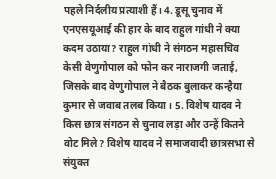पहले निर्दलीय प्रत्याशी हैं। 4. डूसू चुनाव में एनएसयूआई की हार के बाद राहुल गांधी ने क्या कदम उठाया? राहुल गांधी ने संगठन महासचिव केसी वेणुगोपाल को फोन कर नाराजगी जताई, जिसके बाद वेणुगोपाल ने बैठक बुलाकर कन्हैया कुमार से जवाब तलब किया। 5. विशेष यादव ने किस छात्र संगठन से चुनाव लड़ा और उन्हें कितने वोट मिले? विशेष यादव ने समाजवादी छात्रसभा से संयुक्त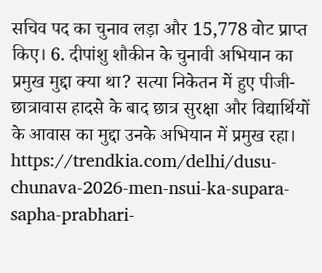सचिव पद का चुनाव लड़ा और 15,778 वोट प्राप्त किए। 6. दीपांशु शौकीन के चुनावी अभियान का प्रमुख मुद्दा क्या था? सत्या निकेतन में हुए पीजी-छात्रावास हादसे के बाद छात्र सुरक्षा और विद्यार्थियों के आवास का मुद्दा उनके अभियान में प्रमुख रहा। https://trendkia.com/delhi/dusu-chunava-2026-men-nsui-ka-supara-sapha-prabhari-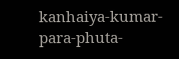kanhaiya-kumar-para-phuta-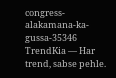congress-alakamana-ka-gussa-35346 TrendKia — Har trend, sabse pehle.